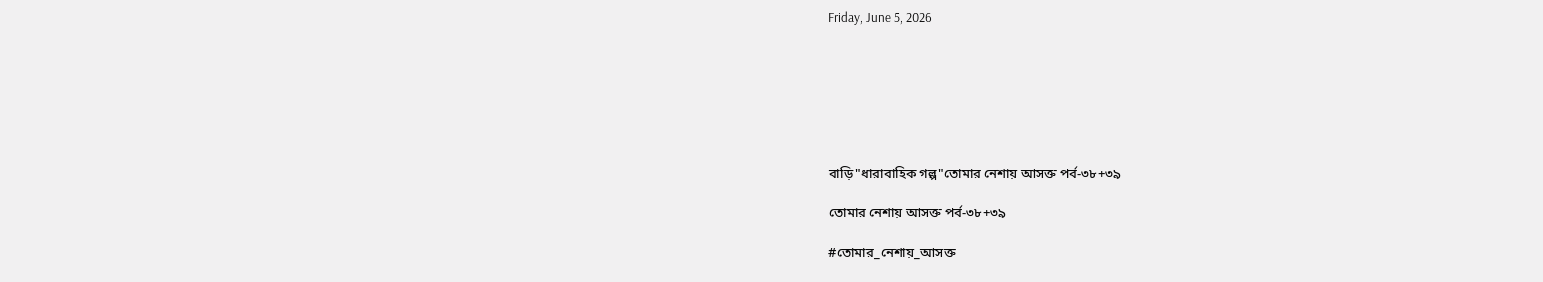Friday, June 5, 2026







বাড়ি"ধারাবাহিক গল্প"তোমার নেশায় আসক্ত পর্ব-৩৮+৩৯

তোমার নেশায় আসক্ত পর্ব-৩৮+৩৯

#তোমার_নেশায়_আসক্ত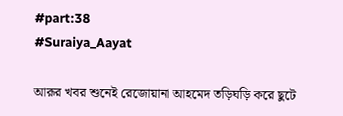#part:38
#Suraiya_Aayat

আরূর খবর শুনেই রেজোয়ানা আহমেদ তড়িঘড়ি করে ছুটে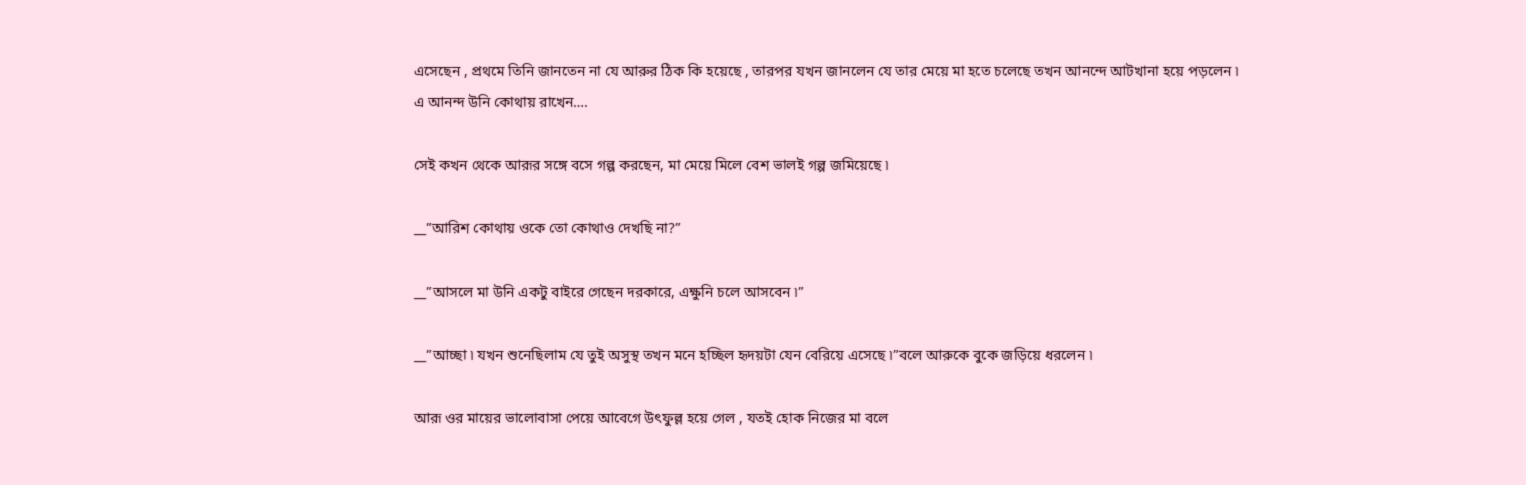এসেছেন , প্রথমে তিনি জানতেন না যে আরুর ঠিক কি হয়েছে , তারপর যখন জানলেন যে তার মেয়ে মা হতে চলেছে তখন আনন্দে আটখানা হয়ে পড়লেন ৷
এ আনন্দ উনি কোথায় রাখেন….

সেই কখন থেকে আরূর সঙ্গে বসে গল্প করছেন, মা মেয়ে মিলে বেশ ভালই গল্প জমিয়েছে ৷

__”আরিশ কোথায় ওকে তো কোথাও দেখছি না?”

__”আসলে মা উনি একটু বাইরে গেছেন দরকারে, এক্ষুনি চলে আসবেন ৷”

__”আচ্ছা ৷ যখন শুনেছিলাম যে তুই অসুস্থ তখন মনে হচ্ছিল হৃদয়টা যেন বেরিয়ে এসেছে ৷”বলে আরুকে বুকে জড়িয়ে ধরলেন ৷

আরূ ওর মায়ের ভালোবাসা পেয়ে আবেগে উৎফুল্ল হয়ে গেল , যতই হোক নিজের মা বলে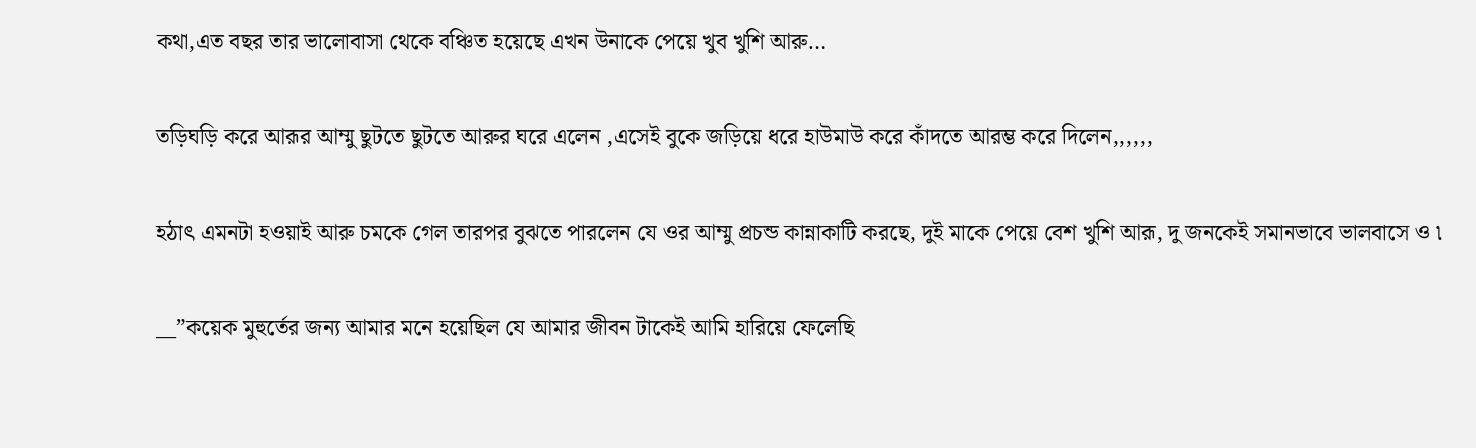কথা,এত বছর তার ভালোবাসা থেকে বঞ্চিত হয়েছে এখন উনাকে পেয়ে খুব খুশি আরু…

তড়িঘড়ি করে আরূর আম্মু ছুটতে ছুটতে আরুর ঘরে এলেন ,এসেই বুকে জড়িয়ে ধরে হাউমাউ করে কাঁদতে আরম্ভ করে দিলেন,,,,,,

হঠাৎ এমনটা হওয়াই আরু চমকে গেল তারপর বুঝতে পারলেন যে ওর আম্মু প্রচন্ড কান্নাকাটি করছে, দুই মাকে পেয়ে বেশ খুশি আরূ, দু জনকেই সমানভাবে ভালবাসে ও ৷

__”কয়েক মুহুর্তের জন্য আমার মনে হয়েছিল যে আমার জীবন টাকেই আমি হারিয়ে ফেলেছি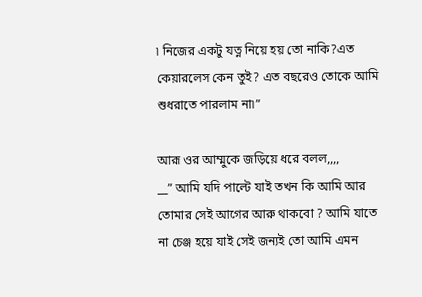৷ নিজের একটু যত্ন নিয়ে হয় তো নাকি?এত কেয়ারলেস কেন তুই? এত বছরেও তোকে আমি শুধরাতে পারলাম না৷”

আরূ ওর আম্মুকে জড়িয়ে ধরে বলল,,,,
__” আমি যদি পাল্টে যাই তখন কি আমি আর তোমার সেই আগের আরু থাকবো ? আমি যাতে না চেঞ্জ হয়ে যাই সেই জন্যই তো আমি এমন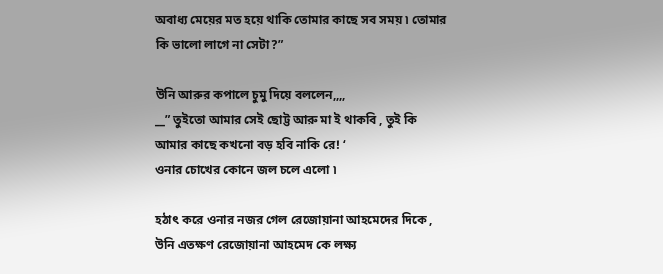অবাধ্য মেয়ের মত হয়ে থাকি তোমার কাছে সব সময় ৷ তোমার কি ভালো লাগে না সেটা?”

উনি আরুর কপালে চুমু দিয়ে বললেন,,,,
__” তুইতো আমার সেই ছোট্ট আরু মা ই থাকবি , তুই কি আমার কাছে কখনো বড় হবি নাকি রে! ‘
ওনার চোখের কোনে জল চলে এলো ৷

হঠাৎ করে ওনার নজর গেল রেজোয়ানা আহমেদের দিকে , উনি এতক্ষণ রেজোয়ানা আহমেদ কে লক্ষ্য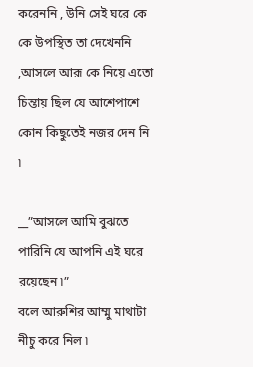করেননি , উনি সেই ঘরে কে কে উপস্থিত তা দেখেননি ,আসলে আরূ কে নিয়ে এতো চিন্তায় ছিল যে আশেপাশে কোন কিছুতেই নজর দেন নি ৷

__”আসলে আমি বুঝতে পারিনি যে আপনি এই ঘরে রয়েছেন ৷”
বলে আরুশির আম্মু মাথাটা নীচু করে নিল ৷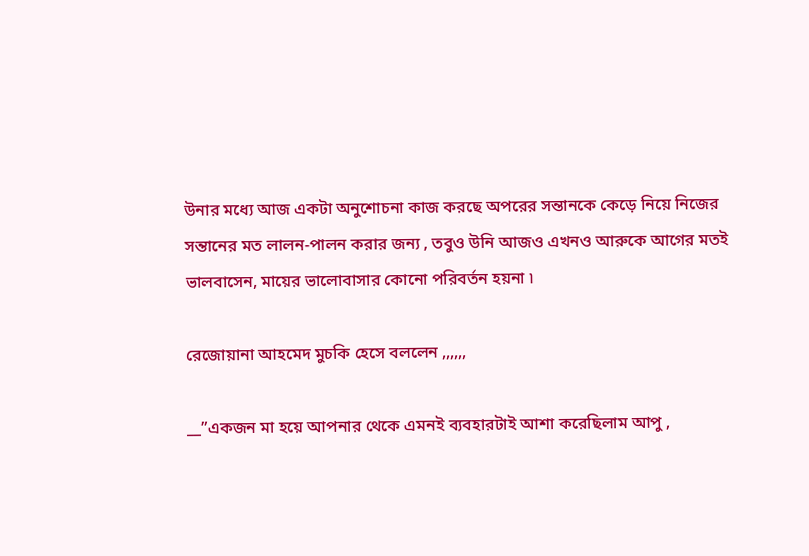উনার মধ্যে আজ একটা অনুশোচনা কাজ করছে অপরের সন্তানকে কেড়ে নিয়ে নিজের সন্তানের মত লালন-পালন করার জন্য , তবুও উনি আজও এখনও আরুকে আগের মতই ভালবাসেন, মায়ের ভালোবাসার কোনো পরিবর্তন হয়না ৷

রেজোয়ানা আহমেদ মুচকি হেসে বললেন ,,,,,,

__”একজন মা হয়ে আপনার থেকে এমনই ব্যবহারটাই আশা করেছিলাম আপু ,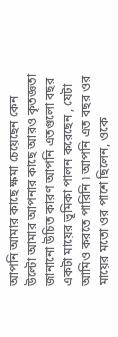আপনি আমার কাছে ক্ষমা চেয়েছেন কেন উল্টো আমার আপনার কাছে আরও কৃতজ্ঞতা জানানো উচিত কারণ আপনি এতগুলো বছর একটা মায়ের ভূমিকা পালন করেছেন , যেটা আমিও করতে পারিনি ৷ আপনি এত বছর ওর মায়ের মতো ওর পাশে ছিলেন, ওকে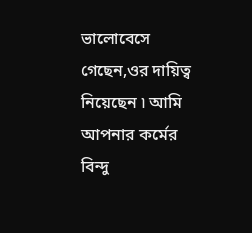ভালোবেসে গেছেন,ওর দায়িত্ব নিয়েছেন ৷ আমি আপনার কর্মের বিন্দু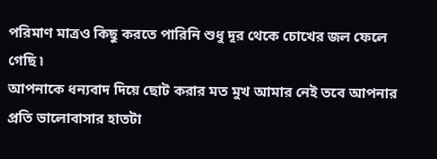পরিমাণ মাত্রও কিছু করতে পারিনি শুধু দূর থেকে চোখের জল ফেলে গেছি ৷
আপনাকে ধন্যবাদ দিয়ে ছোট করার মত মুখ আমার নেই তবে আপনার প্রতি ভালোবাসার হাতটা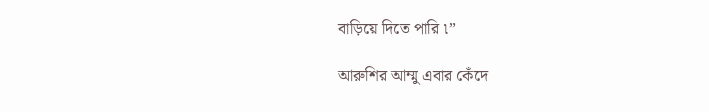বাড়িয়ে দিতে পারি ৷”

আরুশির আম্মু এবার কেঁদে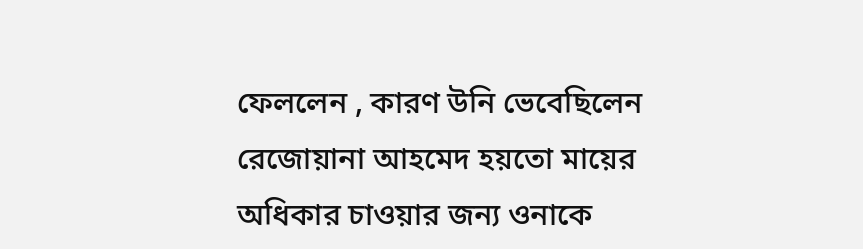ফেললেন , কারণ উনি ভেবেছিলেন রেজোয়ানা আহমেদ হয়তো মায়ের অধিকার চাওয়ার জন্য ওনাকে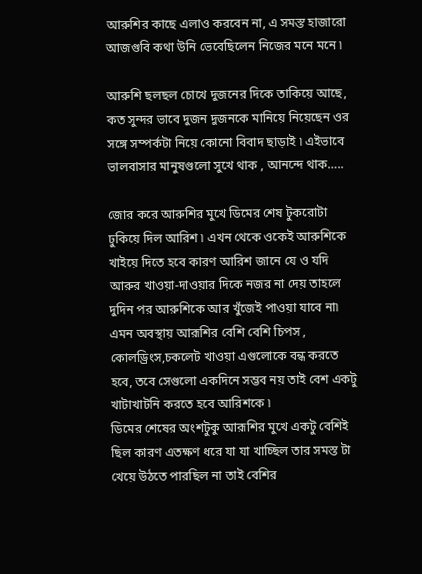আরুশির কাছে এলাও করবেন না, এ সমস্ত হাজারো আজগুবি কথা উনি ভেবেছিলেন নিজের মনে মনে ৷

আরুশি ছলছল চোখে দুজনের দিকে তাকিয়ে আছে, কত সুন্দর ভাবে দুজন দুজনকে মানিয়ে নিয়েছেন ওর সঙ্গে সম্পর্কটা নিয়ে কোনো বিবাদ ছাড়াই ৷ এইভাবে ভালবাসার মানুষগুলো সুখে থাক , আনন্দে থাক…..

জোর করে আরুশির মুখে ডিমের শেষ টুকরোটা ঢুকিয়ে দিল আরিশ ৷ এখন থেকে ওকেই আরুশিকে খাইয়ে দিতে হবে কারণ আরিশ জানে যে ও যদি আরুর খাওয়া-দাওয়ার দিকে নজর না দেয় তাহলে দুদিন পর আরুশিকে আর খুঁজেই পাওয়া যাবে না৷ এমন অবস্থায় আরূশির বেশি বেশি চিপস , কোলড্রিংস,চকলেট খাওয়া এগুলোকে বন্ধ করতে হবে, তবে সেগুলো একদিনে সম্ভব নয় তাই বেশ একটু খাটাখাটনি করতে হবে আরিশকে ৷
ডিমের শেষের অংশটুকু আরূশির মুখে একটু বেশিই ছিল কারণ এতক্ষণ ধরে যা যা খাচ্ছিল তার সমস্ত টা খেয়ে উঠতে পারছিল না তাই বেশির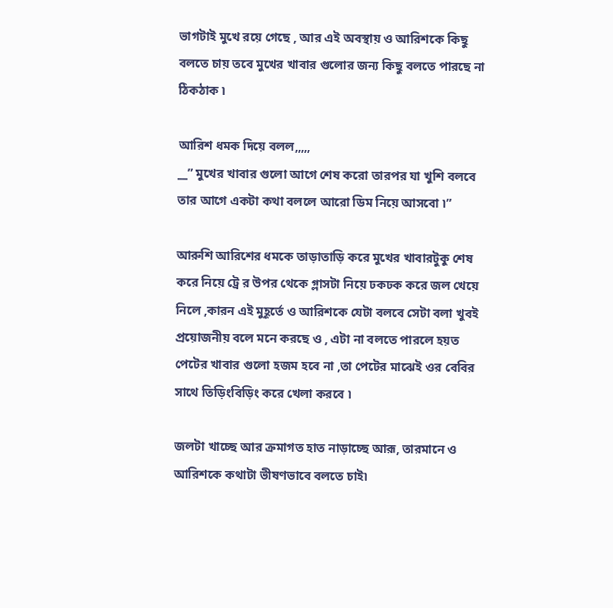ভাগটাই মুখে রয়ে গেছে , আর এই অবস্থায় ও আরিশকে কিছু বলতে চায় তবে মুখের খাবার গুলোর জন্য কিছু বলতে পারছে না ঠিকঠাক ৷

আরিশ ধমক দিয়ে বলল,,,,,
__” মুখের খাবার গুলো আগে শেষ করো তারপর যা খুশি বলবে তার আগে একটা কথা বললে আরো ডিম নিয়ে আসবো ৷”

আরুশি আরিশের ধমকে তাড়াতাড়ি করে মুখের খাবারটুকু শেষ করে নিয়ে ট্রে র উপর থেকে গ্লাসটা নিয়ে ঢকঢক করে জল খেয়ে নিলে ,কারন এই মুহূর্তে ও আরিশকে যেটা বলবে সেটা বলা খুবই প্রয়োজনীয় বলে মনে করছে ও , এটা না বলতে পারলে হয়ত পেটের খাবার গুলো হজম হবে না ,তা পেটের মাঝেই ওর বেবির সাথে তিড়িংবিড়িং করে খেলা করবে ৷

জলটা খাচ্ছে আর ক্রমাগত হাত নাড়াচ্ছে আরূ, তারমানে ও আরিশকে কথাটা ভীষণভাবে বলতে চাই৷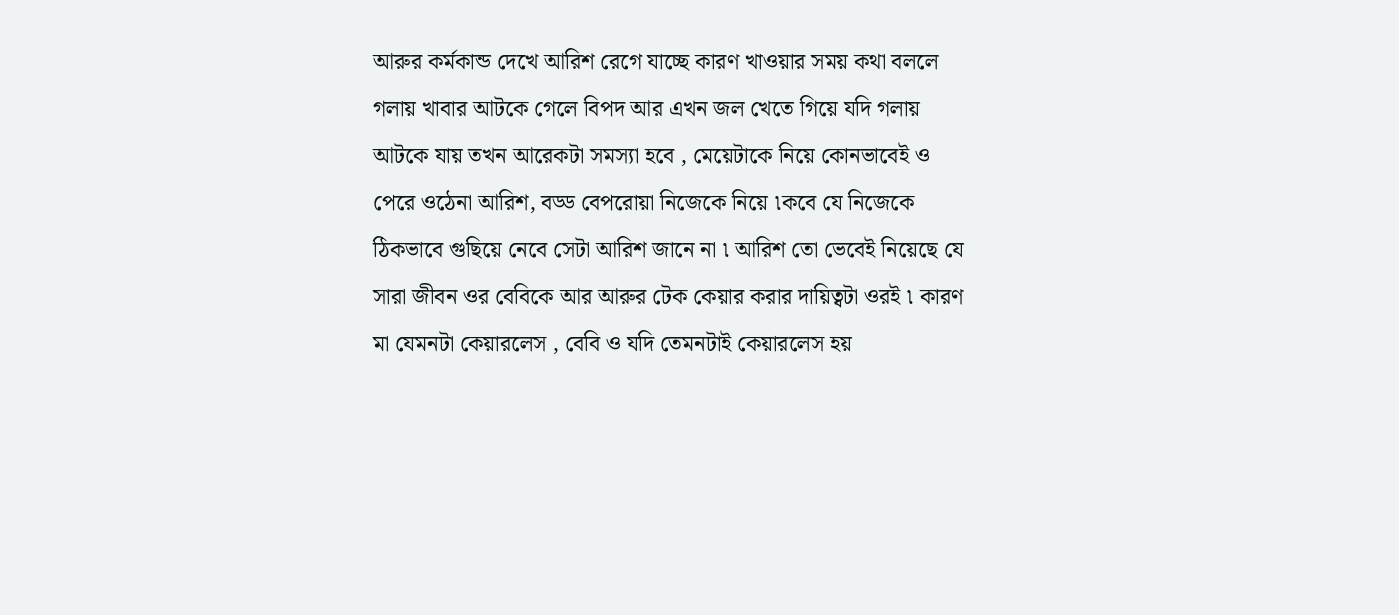আরুর কর্মকান্ড দেখে আরিশ রেগে যাচ্ছে কারণ খাওয়ার সময় কথা বললে গলায় খাবার আটকে গেলে বিপদ আর এখন জল খেতে গিয়ে যদি গলায় আটকে যায় তখন আরেকটা সমস্যা হবে , মেয়েটাকে নিয়ে কোনভাবেই ও পেরে ওঠেনা আরিশ, বড্ড বেপরোয়া নিজেকে নিয়ে ৷কবে যে নিজেকে ঠিকভাবে গুছিয়ে নেবে সেটা আরিশ জানে না ৷ আরিশ তো ভেবেই নিয়েছে যে সারা জীবন ওর বেবিকে আর আরুর টেক কেয়ার করার দায়িত্বটা ওরই ৷ কারণ মা যেমনটা কেয়ারলেস , বেবি ও যদি তেমনটাই কেয়ারলেস হয়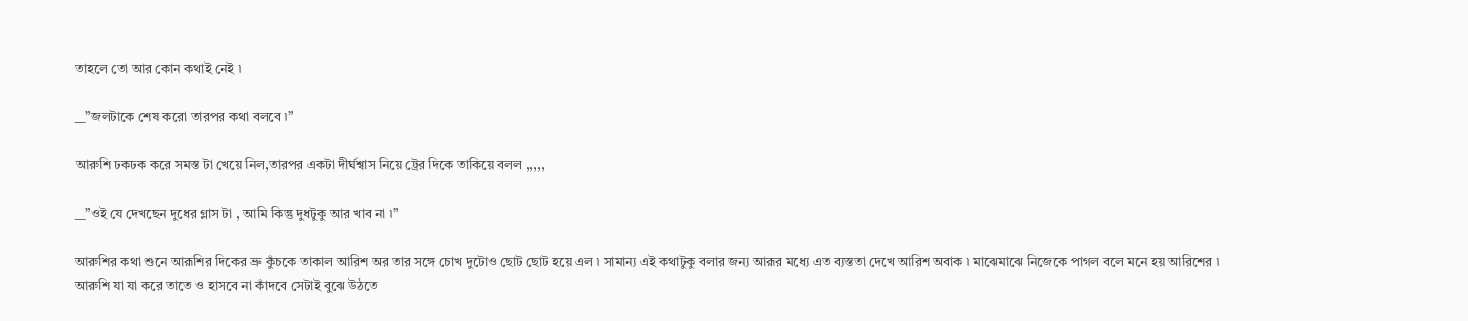তাহলে তো আর কোন কথাই নেই ৷

__”জলটাকে শেষ করো তারপর কথা বলবে ৷”

আরুশি ঢকঢক করে সমস্ত টা খেয়ে নিল,তারপর একটা দীর্ঘশ্বাস নিয়ে ট্রের দিকে তাকিয়ে বলল ,,,,,

__”ওই যে দেখছেন দুধের গ্লাস টা , আমি কিন্তু দুধটুকু আর খাব না ৷”

আরুশির কথা শুনে আরূশির দিকের ভ্রু কুঁচকে তাকাল আরিশ অর তার সঙ্গে চোখ দুটোও ছোট ছোট হয়ে এল ৷ সামান্য এই কথাটুকু বলার জন্য আরূর মধ্যে এত ব্যস্ততা দেখে আরিশ অবাক ৷ মাঝেমাঝে নিজেকে পাগল বলে মনে হয় আরিশের ৷ আরুশি যা যা করে তাতে ও হাসবে না কাঁদবে সেটাই বুঝে উঠতে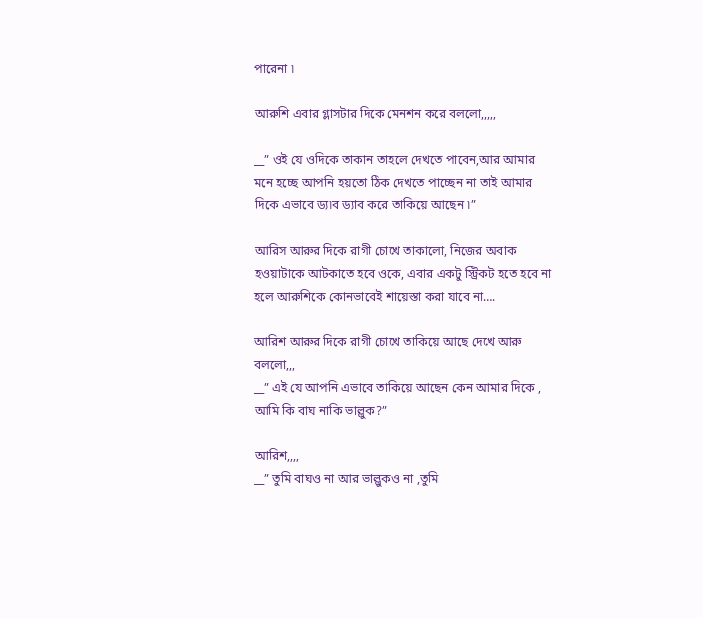পারেনা ৷

আরুশি এবার গ্লাসটার দিকে মেনশন করে বললো,,,,,

__” ওই যে ওদিকে তাকান তাহলে দেখতে পাবেন,আর আমার মনে হচ্ছে আপনি হয়তো ঠিক দেখতে পাচ্ছেন না তাই আমার দিকে এভাবে ড্য৷ব ড্যাব করে তাকিয়ে আছেন ৷”

আরিস আরুর দিকে রাগী চোখে তাকালো, নিজের অবাক হওয়াটাকে আটকাতে হবে ওকে, এবার একটু স্ট্রিকট হতে হবে না হলে আরুশিকে কোনভাবেই শায়েস্তা করা যাবে না….

আরিশ আরুর দিকে রাগী চোখে তাকিয়ে আছে দেখে আরু বললো,,,
__” এই যে আপনি এভাবে তাকিয়ে আছেন কেন আমার দিকে , আমি কি বাঘ নাকি ভাল্লুক?”

আরিশ,,,,
__” তুমি বাঘও না আর ভাল্লুকও না ,তুমি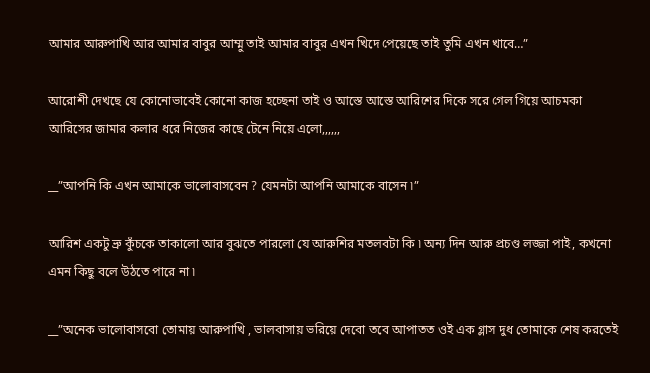আমার আরুপাখি আর আমার বাবুর আম্মু তাই আমার বাবুর এখন খিদে পেয়েছে তাই তুমি এখন খাবে…”

আরোশী দেখছে যে কোনোভাবেই কোনো কাজ হচ্ছেনা তাই ও আস্তে আস্তে আরিশের দিকে সরে গেল গিয়ে আচমকা আরিসের জামার কলার ধরে নিজের কাছে টেনে নিয়ে এলো,,,,,,

__”আপনি কি এখন আমাকে ভালোবাসবেন ? যেমনটা আপনি আমাকে বাসেন ৷”

আরিশ একটু ভ্রু কুঁচকে তাকালো আর বুঝতে পারলো যে আরুশির মতলবটা কি ৷ অন্য দিন আরু প্রচণ্ড লজ্জা পাই, কখনো এমন কিছু বলে উঠতে পারে না ৷

__”অনেক ভালোবাসবো তোমায় আরুপাখি , ভালবাসায় ভরিয়ে দেবো তবে আপাতত ওই এক গ্লাস দুধ তোমাকে শেষ করতেই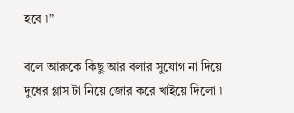হবে ৷”

বলে আরুকে কিছু আর বলার সুযোগ না দিয়ে দুধের গ্লাস টা নিয়ে জোর করে খাইয়ে দিলো ৷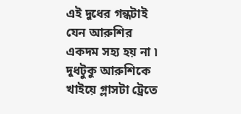এই দুধের গন্ধটাই যেন আরুশির একদম সহ্য হয় না ৷
দুধটুকু আরুশিকে খাইয়ে গ্লাসটা ট্রেতে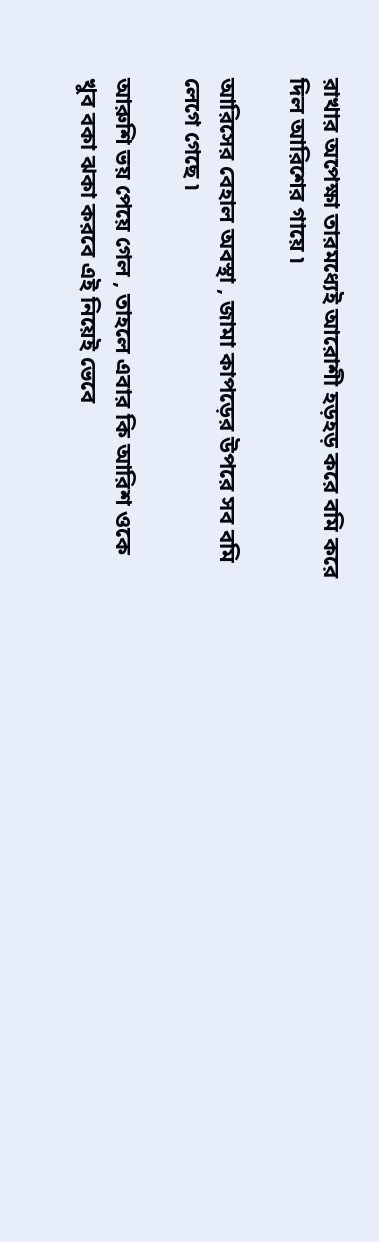রাখার অপেক্ষা তারমধ্যেই আরোশী হড়হড় করে বমি করে দিল আরিশের গায়ে ৷

আরিসের বেহাল অবস্থা , জামা কাপড়ের উপরে সব বমি লেগে গেছে ৷

আরুশি ভয় পেয়ে গেল , তাহলে এবার কি আরিশ ওকে খুব বকা ঝকা করবে এই নিয়েই ভেবে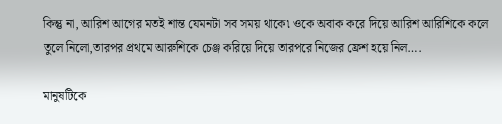কিন্তু না, আরিশ আগের মতই শান্ত যেমনটা সব সময় থাকে৷ ওকে অবাক করে দিয়ে আরিশ আরিশিকে কলে তুলে নিলো,তারপর প্রথমে আরুশিকে চেঞ্জ করিয়ে দিয়ে তারপরে নিজের ফ্রেশ হয়ে নিল….

মানুষটিকে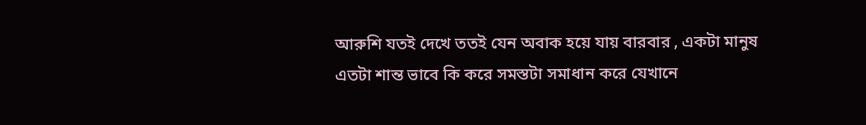আরুশি যতই দেখে ততই যেন অবাক হয়ে যায় বারবার , একটা মানুষ এতটা শান্ত ভাবে কি করে সমস্তটা সমাধান করে যেখানে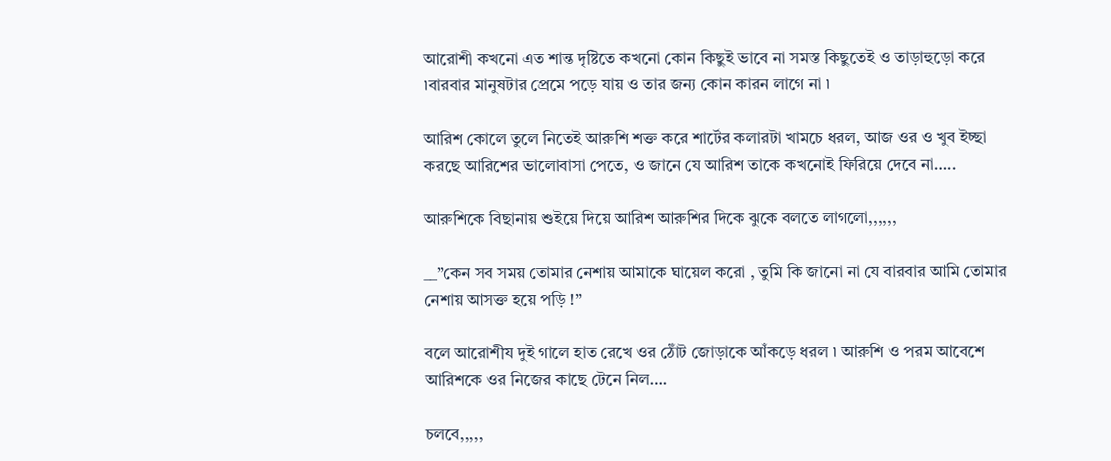আরোশী কখনো এত শান্ত দৃষ্টিতে কখনো কোন কিছুই ভাবে না সমস্ত কিছুতেই ও তাড়াহুড়ো করে ৷বারবার মানুষটার প্রেমে পড়ে যায় ও তার জন্য কোন কারন লাগে না ৷

আরিশ কোলে তুলে নিতেই আরুশি শক্ত করে শার্টের কলারটা খামচে ধরল, আজ ওর ও খুব ইচ্ছা করছে আরিশের ভালোবাসা পেতে, ও জানে যে আরিশ তাকে কখনোই ফিরিয়ে দেবে না…..

আরুশিকে বিছানায় শুইয়ে দিয়ে আরিশ আরুশির দিকে ঝুকে বলতে লাগলো,,,,,,

__”কেন সব সময় তোমার নেশায় আমাকে ঘায়েল করো , তুমি কি জানো না যে বারবার আমি তোমার নেশায় আসক্ত হয়ে পড়ি !”

বলে আরোশীয দুই গালে হাত রেখে ওর ঠোঁট জোড়াকে আঁকড়ে ধরল ৷ আরুশি ও পরম আবেশে আরিশকে ওর নিজের কাছে টেনে নিল….

চলবে,,,,,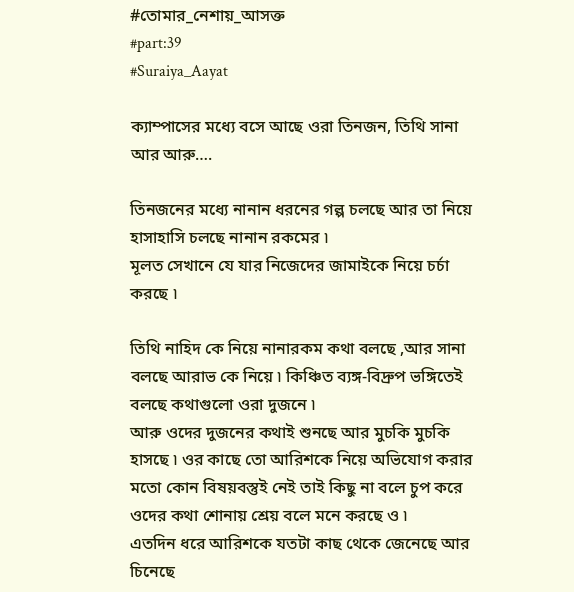#তোমার_নেশায়_আসক্ত
#part:39
#Suraiya_Aayat

ক্যাম্পাসের মধ্যে বসে আছে ওরা তিনজন, তিথি সানা আর আরু….

তিনজনের মধ্যে নানান ধরনের গল্প চলছে আর তা নিয়ে হাসাহাসি চলছে নানান রকমের ৷
মূলত সেখানে যে যার নিজেদের জামাইকে নিয়ে চর্চা করছে ৷

তিথি নাহিদ কে নিয়ে নানারকম কথা বলছে ,আর সানা বলছে আরাভ কে নিয়ে ৷ কিঞ্চিত ব্যঙ্গ-বিদ্রুপ ভঙ্গিতেই বলছে কথাগুলো ওরা দুজনে ৷
আরু ওদের দুজনের কথাই শুনছে আর মুচকি মুচকি হাসছে ৷ ওর কাছে তো আরিশকে নিয়ে অভিযোগ করার মতো কোন বিষয়বস্তুই নেই তাই কিছু না বলে চুপ করে ওদের কথা শোনায় শ্রেয় বলে মনে করছে ও ৷
এতদিন ধরে আরিশকে যতটা কাছ থেকে জেনেছে আর চিনেছে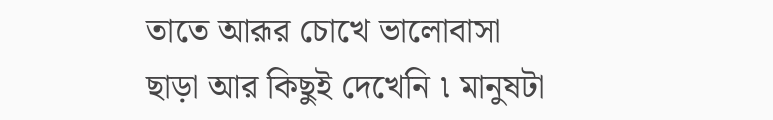তাতে আরূর চোখে ভালোবাসা ছাড়া আর কিছুই দেখেনি ৷ মানুষটা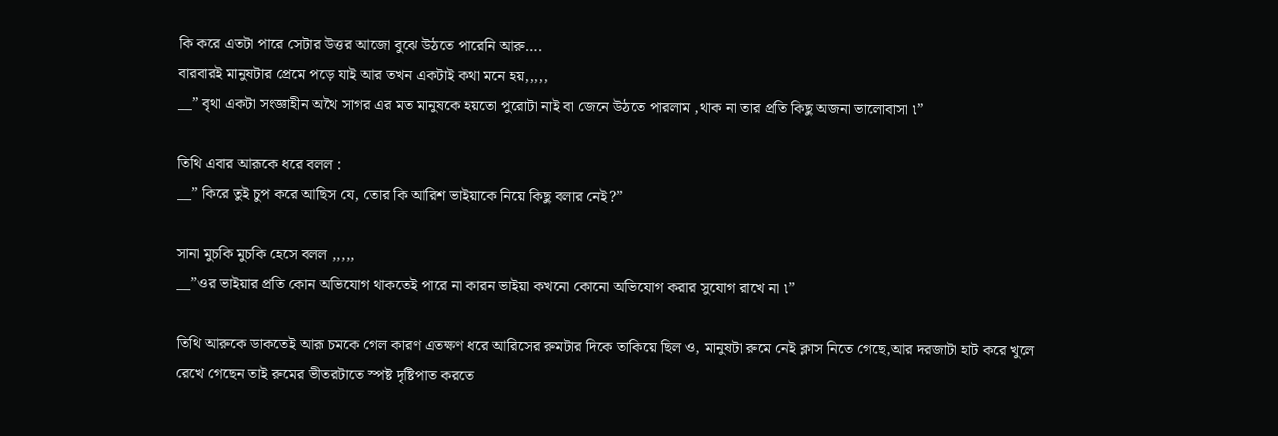কি করে এতটা পারে সেটার উত্তর আজো বুঝে উঠতে পারেনি আরু….
বারবারই মানুষটার প্রেমে পড়ে যাই আর তখন একটাই কথা মনে হয়,,,,,
__” বৃথা একটা সংজ্ঞাহীন অথৈ সাগর এর মত মানুষকে হয়তো পুরোটা নাই বা জেনে উঠতে পারলাম ,থাক না তার প্রতি কিছু অজনা ভালোবাসা ৷”

তিথি এবার আরূকে ধরে বলল :
__” কিরে তুই চুপ করে আছিস যে, তোর কি আরিশ ভাইয়াকে নিয়ে কিছু বলার নেই?”

সানা মুচকি মুচকি হেসে বলল ,,,,,
__”ওর ভাইয়ার প্রতি কোন অভিযোগ থাকতেই পারে না কারন ভাইয়া কখনো কোনো অভিযোগ করার সুযোগ রাখে না ৷”

তিথি আরুকে ডাকতেই আরূ চমকে গেল কারণ এতক্ষণ ধরে আরিসের রুমটার দিকে তাকিয়ে ছিল ও, মানুষটা রুমে নেই ক্লাস নিতে গেছে,আর দরজাটা হাট করে খুলে রেখে গেছেন তাই রুমের ভীতরটাতে স্পষ্ট দৃষ্টিপাত করতে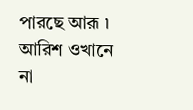পারছে আরূ ৷ আরিশ ওখানে না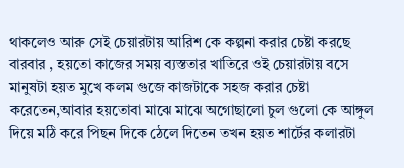থাকলেও আরু সেই চেয়ারটায় আরিশ কে কল্পনা করার চেষ্টা করছে বারবার , হয়তো কাজের সময় ব্যস্ততার খাতিরে ওই চেয়ারটায় বসে মানুষটা হয়ত মুখে কলম গুজে কাজটাকে সহজ করার চেষ্টা করেতেন,আবার হয়তোবা মাঝে মাঝে অগোছালো চুল গুলো কে আঙ্গুল দিয়ে মঠি করে পিছন দিকে ঠেলে দিতেন তখন হয়ত শার্টের কলারটা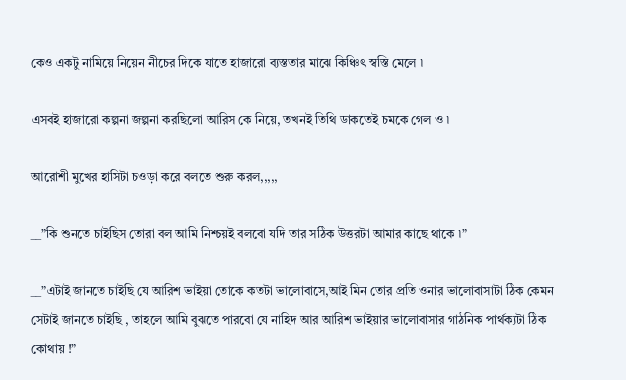কেও একটু নামিয়ে নিয়েন নীচের দিকে যাতে হাজারো ব্যস্ততার মাঝে কিঞ্চিৎ স্বস্তি মেলে ৷

এসবই হাজারো কল্পনা জল্পনা করছিলো আরিস কে নিয়ে, তখনই তিথি ডাকতেই চমকে গেল ও ৷

আরোশী মুখের হাসিটা চওড়া করে বলতে শুরু করল,,,,,

__”কি শুনতে চাইছিস তোরা বল আমি নিশ্চয়ই বলবো যদি তার সঠিক উত্তরটা আমার কাছে থাকে ৷”

__”এটাই জানতে চাইছি যে আরিশ ভাইয়া তোকে কতটা ভালোবাসে,আই মিন তোর প্রতি ওনার ভালোবাসাটা ঠিক কেমন সেটাই জানতে চাইছি , তাহলে আমি বুঝতে পারবো যে নাহিদ আর আরিশ ভাইয়ার ভালোবাসার গাঠনিক পার্থক্যটা ঠিক কোথায় !”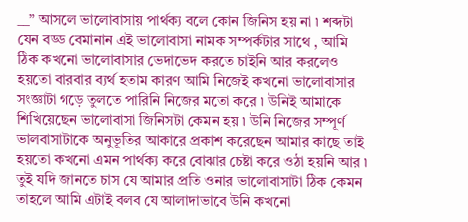__” আসলে ভালোবাসায় পার্থক্য বলে কোন জিনিস হয় না ৷ শব্দটা যেন বড্ড বেমানান এই ভালোবাসা নামক সম্পর্কটার সাথে , আমি ঠিক কখনো ভালোবাসার ভেদাভেদ করতে চাইনি আর করলেও হয়তো বারবার ব্যর্থ হতাম কারণ আমি নিজেই কখনো ভালোবাসার সংজ্ঞাটা গড়ে তুলতে পারিনি নিজের মতো করে ৷ উনিই আমাকে শিখিয়েছেন ভালোবাসা জিনিসটা কেমন হয় ৷ উনি নিজের সম্পূর্ণ ভালবাসাটাকে অনুভূতির আকারে প্রকাশ করেছেন আমার কাছে তাই হয়তো কখনো এমন পার্থক্য করে বোঝার চেষ্টা করে ওঠা হয়নি আর ৷
তুই যদি জানতে চাস যে আমার প্রতি ওনার ভালোবাসাটা ঠিক কেমন তাহলে আমি এটাই বলব যে আলাদাভাবে উনি কখনো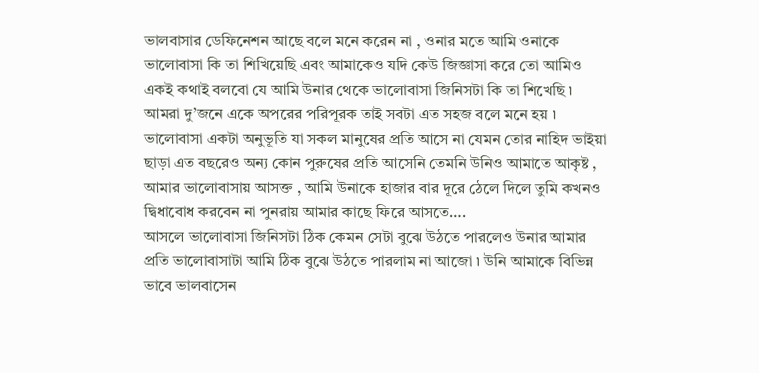ভালবাসার ডেফিনেশন আছে বলে মনে করেন না , ওনার মতে আমি ওনাকে ভালোবাসা কি তা শিখিয়েছি এবং আমাকেও যদি কেউ জিজ্ঞাসা করে তো আমিও একই কথাই বলবো যে আমি উনার থেকে ভালোবাসা জিনিসটা কি তা শিখেছি ৷ আমরা দু’জনে একে অপরের পরিপূরক তাই সবটা এত সহজ বলে মনে হয় ৷
ভালোবাসা একটা অনুভূতি যা সকল মানুষের প্রতি আসে না যেমন তোর নাহিদ ভাইয়া ছাড়া এত বছরেও অন্য কোন পুরুষের প্রতি আসেনি তেমনি উনিও আমাতে আকৃষ্ট , আমার ভালোবাসায় আসক্ত , আমি উনাকে হাজার বার দূরে ঠেলে দিলে তুমি কখনও দ্বিধাবোধ করবেন না পুনরায় আমার কাছে ফিরে আসতে….
আসলে ভালোবাসা জিনিসটা ঠিক কেমন সেটা বুঝে উঠতে পারলেও উনার আমার প্রতি ভালোবাসাটা আমি ঠিক বুঝে উঠতে পারলাম না আজো ৷ উনি আমাকে বিভিন্ন ভাবে ভালবাসেন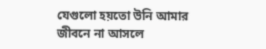যেগুলো হয়তো উনি আমার জীবনে না আসলে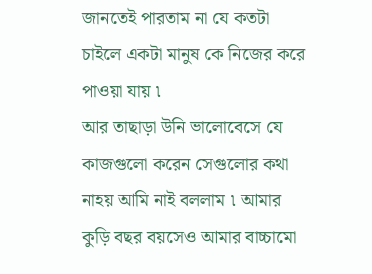জানতেই পারতাম না যে কতটা চাইলে একটা মানুষ কে নিজের করে পাওয়া যায় ৷
আর তাছাড়া উনি ভালোবেসে যে কাজগুলো করেন সেগুলোর কথা নাহয় আমি নাই বললাম ৷ আমার কুড়ি বছর বয়সেও আমার বাচ্চামো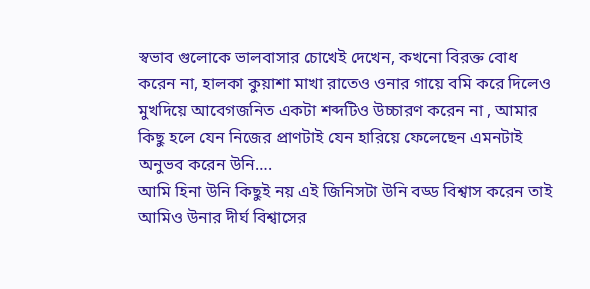স্বভাব গুলোকে ভালবাসার চোখেই দেখেন, কখনো বিরক্ত বোধ করেন না, হালকা কুয়াশা মাখা রাতেও ওনার গায়ে বমি করে দিলেও মুখদিয়ে আবেগজনিত একটা শব্দটিও উচ্চারণ করেন না , আমার কিছু হলে যেন নিজের প্রাণটাই যেন হারিয়ে ফেলেছেন এমনটাই অনুভব করেন উনি….
আমি হিনা উনি কিছুই নয় এই জিনিসটা উনি বড্ড বিশ্বাস করেন তাই আমিও উনার দীর্ঘ বিশ্বাসের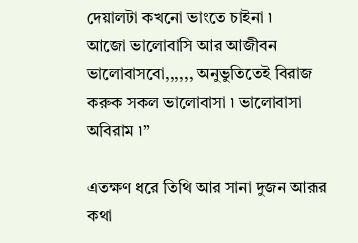দেয়ালটা কখনো ভাংতে চাইনা ৷
আজো ভালোবাসি আর আজীবন ভালোবাসবো,,,,,, অনুভুতিতেই বিরাজ করুক সকল ভালোবাসা ৷ ভালোবাসা অবিরাম ৷”

এতক্ষণ ধরে তিথি আর সানা দুজন আরূর কথা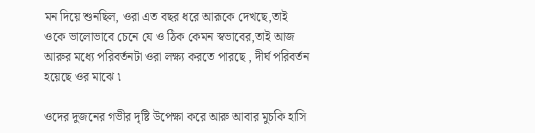মন দিয়ে শুনছিল, ওরা এত বছর ধরে আরূকে দেখছে,তাই ওকে ভালোভাবে চেনে যে ও ঠিক কেমন স্বভাবের,তাই আজ আরুর মধ্যে পরিবর্তনটা ওরা লক্ষ্য করতে পারছে , দীর্ঘ পরিবর্তন হয়েছে ওর মাঝে ৷

ওদের দুজনের গভীর দৃষ্টি উপেক্ষা করে আরু আবার মুচকি হাসি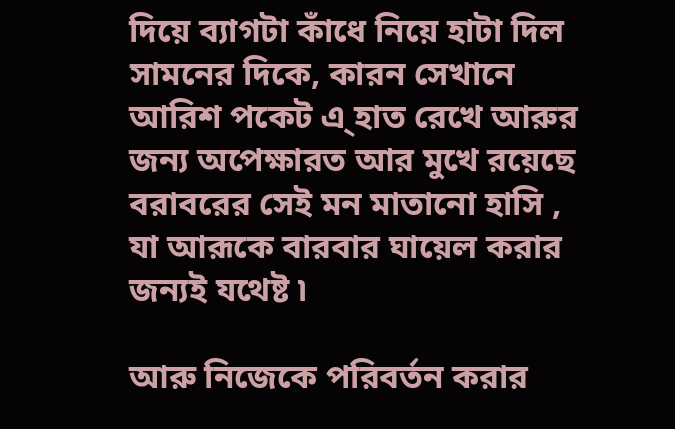দিয়ে ব্যাগটা কাঁধে নিয়ে হাটা দিল সামনের দিকে, কারন সেখানে আরিশ পকেট এ্ হাত রেখে আরুর জন্য অপেক্ষারত আর মুখে রয়েছে বরাবরের সেই মন মাতানো হাসি , যা আরূকে বারবার ঘায়েল করার জন্যই যথেষ্ট ৷

আরু নিজেকে পরিবর্তন করার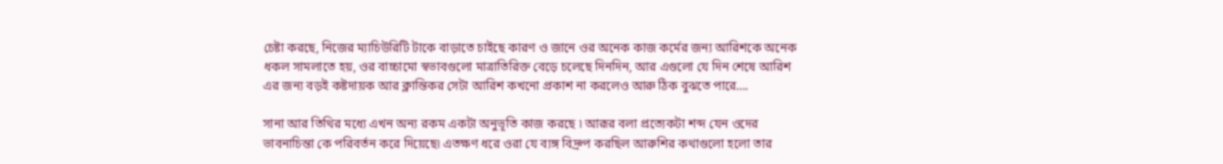চেষ্টা করছে, নিজের ম্যাচিউরিটি টাকে বাড়াতে চাইছে কারণ ও জানে ওর অনেক কাজ কর্মের জন্য আরিশকে অনেক ধকল সামলাতে হয়, ওর বাচ্চামো স্বভাবগুলো মাত্রাতিরিক্ত বেড়ে চলেছে দিনদিন, আর এগুলো যে দিন শেষে আরিশ এর জন্য বড়ই কষ্টদায়ক আর ক্লান্তিকর সেটা আরিশ কখনো প্রকাশ না করলেও আরু ঠিক বুঝতে পারে….

সানা আর তিথির মধ্যে এখন অন্য রকম একটা অনুভূতি কাজ করছে ৷ আরূর বলা প্রত্যেকটা শব্দ যেন ওদের ভাবনাচিন্তা কে পরিবর্তন করে দিয়েছে৷ এতক্ষণ ধরে ওরা যে ব্যঙ্গ বিদ্রুপ করছিল আরুশির কথাগুলো হলো তার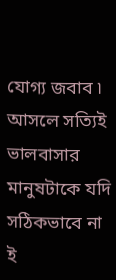যোগ্য জবাব ৷ আসলে সত্যিই ভালবাসার মানুষটাকে যদি সঠিকভাবে না ই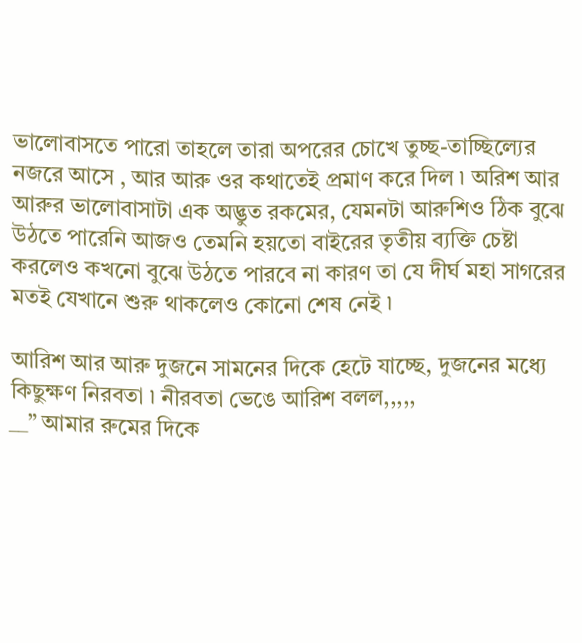ভালোবাসতে পারো তাহলে তারা অপরের চোখে তুচ্ছ-তাচ্ছিল্যের নজরে আসে , আর আরু ওর কথাতেই প্রমাণ করে দিল ৷ অরিশ আর আরুর ভালোবাসাটা এক অদ্ভুত রকমের, যেমনটা আরুশিও ঠিক বুঝে উঠতে পারেনি আজও তেমনি হয়তো বাইরের তৃতীয় ব্যক্তি চেষ্টা করলেও কখনো বুঝে উঠতে পারবে না কারণ তা যে দীর্ঘ মহা সাগরের মতই যেখানে শুরু থাকলেও কোনো শেষ নেই ৷

আরিশ আর আরু দুজনে সামনের দিকে হেটে যাচ্ছে, দুজনের মধ্যে কিছুক্ষণ নিরবতা ৷ নীরবতা ভেঙে আরিশ বলল,,,,,
__” আমার রুমের দিকে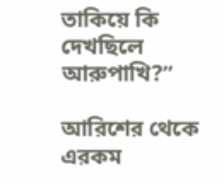তাকিয়ে কি দেখছিলে আরুপাখি?”

আরিশের থেকে এরকম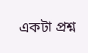একটা প্রশ্ন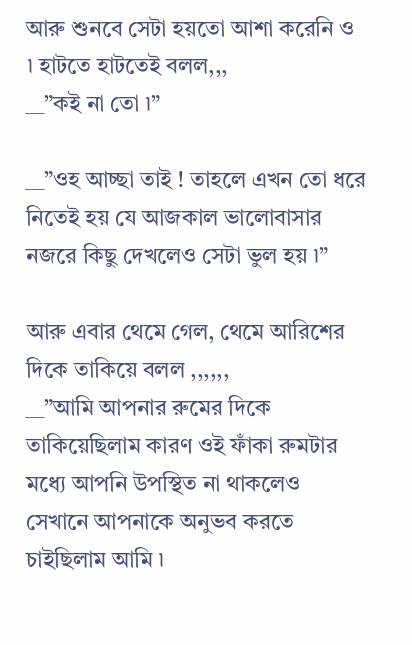আরু শুনবে সেটা হয়তো আশা করেনি ও ৷ হাটতে হাটতেই বলল,,,
__”কই না তো ৷”

__”ওহ আচ্ছা তাই ! তাহলে এখন তো ধরে নিতেই হয় যে আজকাল ভালোবাসার নজরে কিছু দেখলেও সেটা ভুল হয় ৷”

আরু এবার থেমে গেল, থেমে আরিশের দিকে তাকিয়ে বলল ,,,,,,
__”আমি আপনার রুমের দিকে তাকিয়েছিলাম কারণ ওই ফাঁকা রুমটার মধ্যে আপনি উপস্থিত না থাকলেও সেখানে আপনাকে অনুভব করতে চাইছিলাম আমি ৷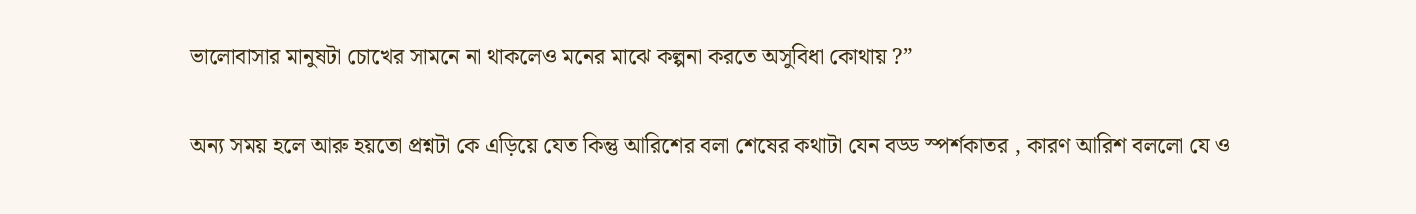ভালোবাসার মানুষটা চোখের সামনে না থাকলেও মনের মাঝে কল্পনা করতে অসুবিধা কোথায় ?”

অন্য সময় হলে আরু হয়তো প্রশ্নটা কে এড়িয়ে যেত কিন্তু আরিশের বলা শেষের কথাটা যেন বড্ড স্পর্শকাতর , কারণ আরিশ বললো যে ও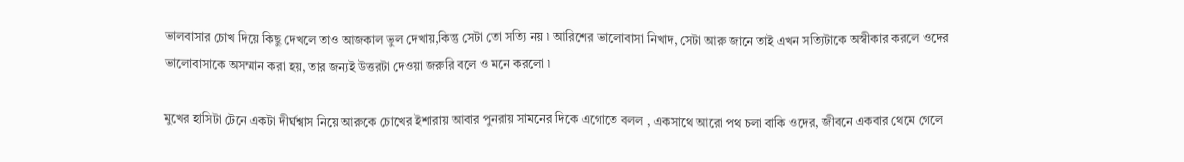ভালবাসার চোখ দিয়ে কিছু দেখলে তাও আজকাল ভুল দেখায়,কিন্তু সেটা তো সত্যি নয় ৷ আরিশের ভালোবাসা নিখাদ, সেটা আরু জানে তাই এখন সত্যিটাকে অস্বীকার করলে ওদের ভালোবাসাকে অসম্মান করা হয়, তার জন্যই উত্তরটা দেওয়া জরুরি বলে ও মনে করলো ৷

মুখের হাসিটা টেনে একটা দীর্ঘশ্বাস নিয়ে আরুকে চোখের ইশারায় আবার পুনরায় সামনের দিকে এগোতে বলল , একসাথে আরো পথ চলা বাকি ওদের, জীবনে একবার থেমে গেলে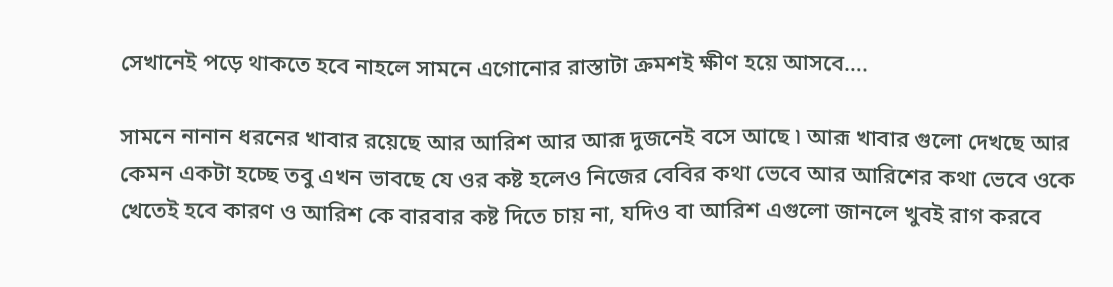সেখানেই পড়ে থাকতে হবে নাহলে সামনে এগোনোর রাস্তাটা ক্রমশই ক্ষীণ হয়ে আসবে….

সামনে নানান ধরনের খাবার রয়েছে আর আরিশ আর আরূ দুজনেই বসে আছে ৷ আরূ খাবার গুলো দেখছে আর কেমন একটা হচ্ছে তবু এখন ভাবছে যে ওর কষ্ট হলেও নিজের বেবির কথা ভেবে আর আরিশের কথা ভেবে ওকে খেতেই হবে কারণ ও আরিশ কে বারবার কষ্ট দিতে চায় না, যদিও বা আরিশ এগুলো জানলে খুবই রাগ করবে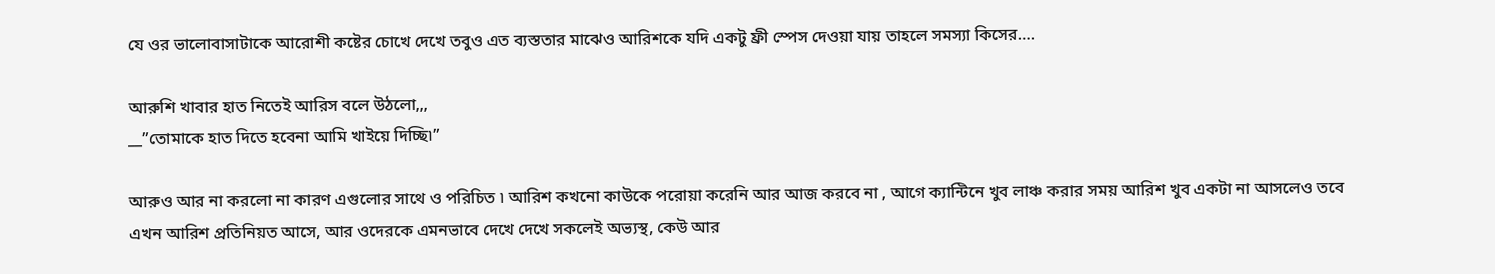যে ওর ভালোবাসাটাকে আরোশী কষ্টের চোখে দেখে তবুও এত ব্যস্ততার মাঝেও আরিশকে যদি একটু ফ্রী স্পেস দেওয়া যায় তাহলে সমস্যা কিসের….

আরুশি খাবার হাত নিতেই আরিস বলে উঠলো,,,
__”তোমাকে হাত দিতে হবেনা আমি খাইয়ে দিচ্ছি৷”

আরুও আর না করলো না কারণ এগুলোর সাথে ও পরিচিত ৷ আরিশ কখনো কাউকে পরোয়া করেনি আর আজ করবে না , আগে ক্যান্টিনে খুব লাঞ্চ করার সময় আরিশ খুব একটা না আসলেও তবে এখন আরিশ প্রতিনিয়ত আসে, আর ওদেরকে এমনভাবে দেখে দেখে সকলেই অভ্যস্থ, কেউ আর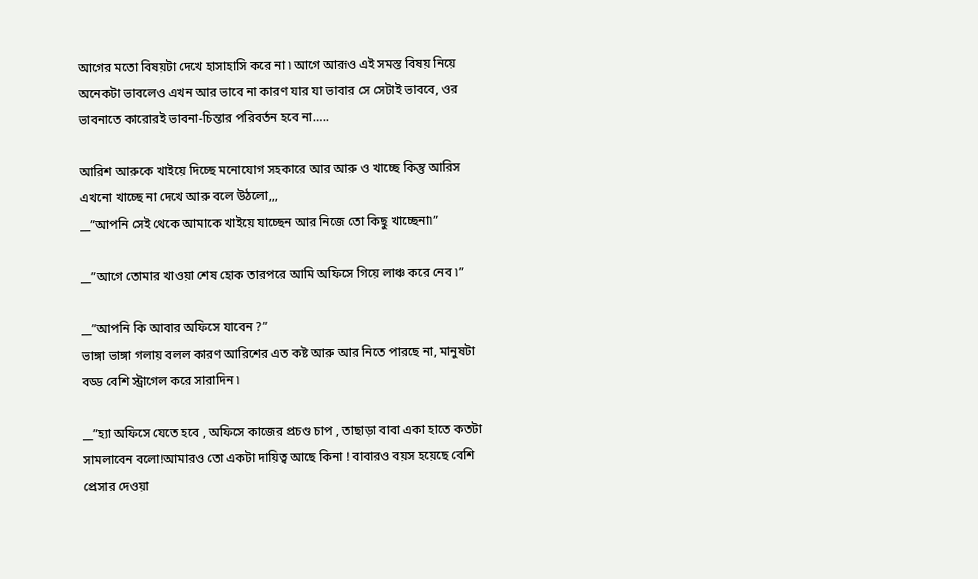আগের মতো বিষয়টা দেখে হাসাহাসি করে না ৷ আগে আরূও এই সমস্ত বিষয় নিয়ে অনেকটা ভাবলেও এখন আর ভাবে না কারণ যার যা ভাবার সে সেটাই ভাববে, ওর ভাবনাতে কারোরই ভাবনা-চিন্তার পরিবর্তন হবে না…..

আরিশ আরুকে খাইয়ে দিচ্ছে মনোযোগ সহকারে আর আরু ও খাচ্ছে কিন্তু আরিস এখনো খাচ্ছে না দেখে আরু বলে উঠলো,,,
__”আপনি সেই থেকে আমাকে খাইয়ে যাচ্ছেন আর নিজে তো কিছু খাচ্ছেনা৷”

__”আগে তোমার খাওয়া শেষ হোক তারপরে আমি অফিসে গিয়ে লাঞ্চ করে নেব ৷”

__”আপনি কি আবার অফিসে যাবেন ?”
ভাঙ্গা ভাঙ্গা গলায় বলল কারণ আরিশের এত কষ্ট আরু আর নিতে পারছে না, মানুষটা বড্ড বেশি স্ট্রাগেল করে সারাদিন ৷

__”হ্যা অফিসে যেতে হবে , অফিসে কাজের প্রচণ্ড চাপ , তাছাড়া বাবা একা হাতে কতটা সামলাবেন বলো!আমারও তো একটা দায়িত্ব আছে কিনা ! বাবারও বয়স হয়েছে বেশি প্রেসার দেওয়া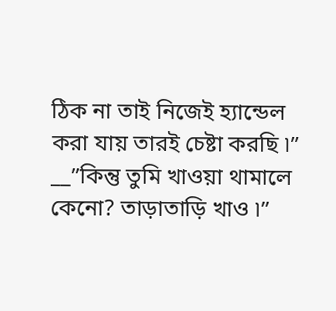ঠিক না তাই নিজেই হ্যান্ডেল করা যায় তারই চেষ্টা করছি ৷”
__”কিন্তু তুমি খাওয়া থামালে কেনো? তাড়াতাড়ি খাও ৷”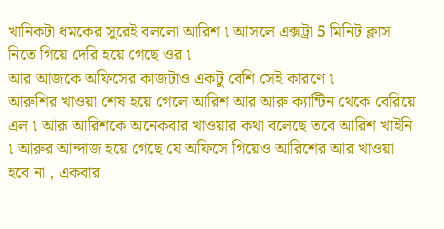খানিকটা ধমকের সুরেই বললো আরিশ ৷ আসলে এক্সট্রা 5 মিনিট ক্লাস নিতে গিয়ে দেরি হয়ে গেছে ওর ৷
আর আজকে অফিসের কাজটাও একটু বেশি সেই কারণে ৷
আরুশির খাওয়া শেষ হয়ে গেলে আরিশ আর আরু ক্যান্টিন থেকে বেরিয়ে এল ৷ আরূ আরিশকে অনেকবার খাওয়ার কথা বলেছে তবে আরিশ খাইনি ৷ আরুর আন্দাজ হয়ে গেছে যে অফিসে গিয়েও আরিশের আর খাওয়া হবে না , একবার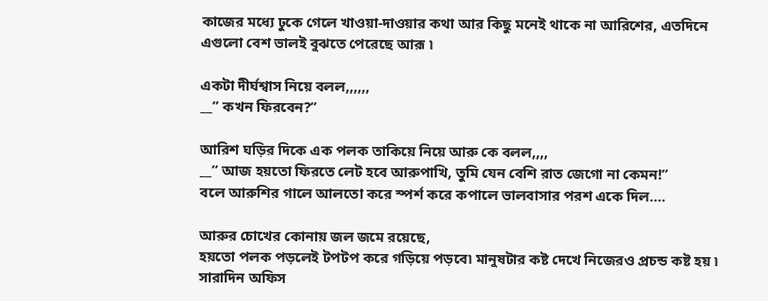কাজের মধ্যে ঢুকে গেলে খাওয়া-দাওয়ার কথা আর কিছু মনেই থাকে না আরিশের, এতদিনে এগুলো বেশ ভালই বুঝতে পেরেছে আরূ ৷

একটা দীর্ঘশ্বাস নিয়ে বলল,,,,,,
__” কখন ফিরবেন?”

আরিশ ঘড়ির দিকে এক পলক তাকিয়ে নিয়ে আরু কে বলল,,,,
__” আজ হয়তো ফিরতে লেট হবে আরুপাখি, তুমি যেন বেশি রাত জেগো না কেমন!”
বলে আরুশির গালে আলতো করে স্পর্শ করে কপালে ভালবাসার পরশ একে দিল….

আরুর চোখের কোনায় জল জমে রয়েছে,
হয়তো পলক পড়লেই টপটপ করে গড়িয়ে পড়বে৷ মানুষটার কষ্ট দেখে নিজেরও প্রচন্ড কষ্ট হয় ৷ সারাদিন অফিস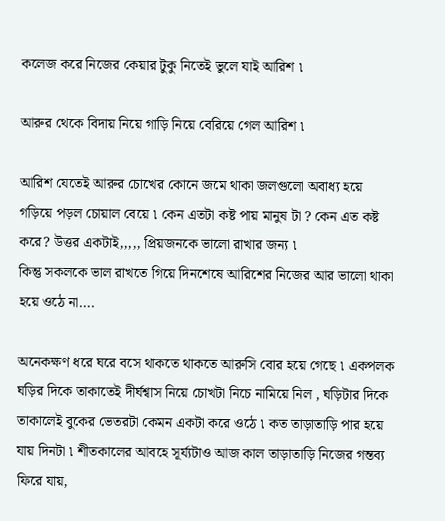কলেজ করে নিজের কেয়ার টুকু নিতেই ভুলে যাই আরিশ ৷

আরুর থেকে বিদায় নিয়ে গাড়ি নিয়ে বেরিয়ে গেল আরিশ ৷

আরিশ যেতেই আরুর চোখের কোনে জমে থাকা জলগুলো অবাধ্য হয়ে গড়িয়ে পড়ল চোয়াল বেয়ে ৷ কেন এতটা কষ্ট পায় মানুষ টা ? কেন এত কষ্ট করে? উত্তর একটাই,,,,, প্রিয়জনকে ভালো রাখার জন্য ৷
কিন্তু সকলকে ভাল রাখতে গিয়ে দিনশেষে আরিশের নিজের আর ভালো থাকা হয়ে ওঠে না….

অনেকক্ষণ ধরে ঘরে বসে থাকতে থাকতে আরুসি বোর হয়ে গেছে ৷ একপলক ঘড়ির দিকে তাকাতেই দীর্ঘশ্বাস নিয়ে চোখটা নিচে নামিয়ে নিল , ঘড়িটার দিকে তাকালেই বুকের ভেতরটা কেমন একটা করে ওঠে ৷ কত তাড়াতাড়ি পার হয়ে যায় দিনটা ৷ শীতকালের আবহে সূর্য্যটাও আজ কাল তাড়াতাড়ি নিজের গন্তব্য ফিরে যায়,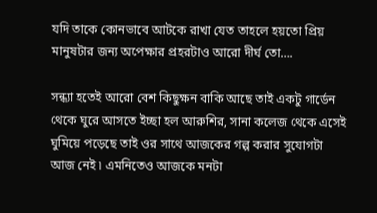যদি তাকে কোনভাবে আটকে রাখা যেত তাহলে হয়তো প্রিয় মানুষটার জন্য অপেক্ষার প্রহরটাও আরো দীর্ঘ তো….

সন্ধ্যা হতেই আরো বেশ কিছুক্ষন বাকি আছে তাই একটু গার্ডেন থেকে ঘুরে আসতে ইচ্ছা হল আরুশির, সানা কলেজ থেকে এসেই ঘুমিয়ে পড়েছে তাই ওর সাথে আজকের গল্প করার সুযোগটা আজ নেই ৷ এমনিতেও আজকে মনটা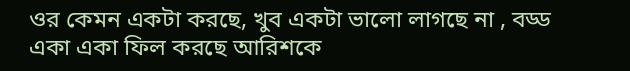ওর কেমন একটা করছে, খুব একটা ভালো লাগছে না , বড্ড একা একা ফিল করছে আরিশকে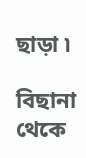ছাড়া ৷

বিছানা থেকে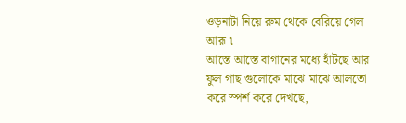ওড়নাটা নিয়ে রুম থেকে বেরিয়ে গেল আরূ ৷
আস্তে আস্তে বাগানের মধ্যে হাঁটছে আর ফুল গাছ গুলোকে মাঝে মাঝে আলতো করে স্পর্শ করে দেখছে,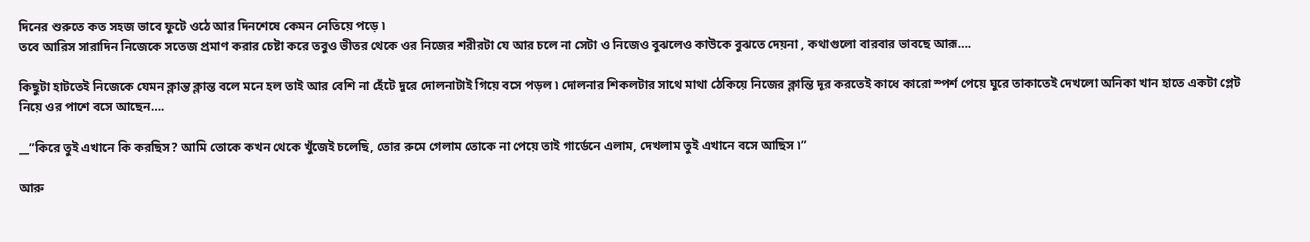দিনের শুরুতে কত সহজ ভাবে ফুটে ওঠে আর দিনশেষে কেমন নেতিয়ে পড়ে ৷
তবে আরিস সারাদিন নিজেকে সতেজ প্রমাণ করার চেষ্টা করে তবুও ভীতর থেকে ওর নিজের শরীরটা যে আর চলে না সেটা ও নিজেও বুঝলেও কাউকে বুঝতে দেয়না , কথাগুলো বারবার ভাবছে আরূ….

কিছুটা হাটতেই নিজেকে যেমন ক্লান্ত ক্লান্ত বলে মনে হল তাই আর বেশি না হেঁটে দুরে দোলনাটাই গিয়ে বসে পড়ল ৷ দোলনার শিকলটার সাথে মাথা ঠেকিয়ে নিজের ক্লান্তি দূর করতেই কাধে কারো স্পর্শ পেয়ে ঘুরে তাকাতেই দেখলো অনিকা খান হাতে একটা প্লেট নিয়ে ওর পাশে বসে আছেন….

__”কিরে তুই এখানে কি করছিস? আমি তোকে কখন থেকে খুঁজেই চলেছি, তোর রুমে গেলাম তোকে না পেয়ে তাই গার্ডেনে এলাম, দেখলাম তুই এখানে বসে আছিস ৷”

আরু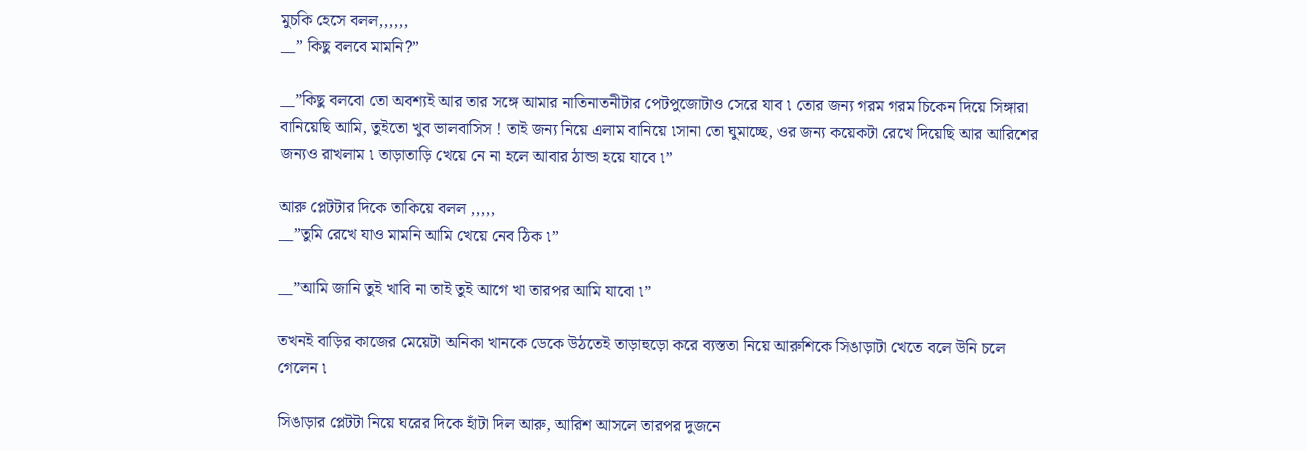মুচকি হেসে বলল,,,,,,
__” কিছু বলবে মামনি?”

__”কিছু বলবো তো অবশ্যই আর তার সঙ্গে আমার নাতিনাতনীটার পেটপুজোটাও সেরে যাব ৷ তোর জন্য গরম গরম চিকেন দিয়ে সিঙ্গারা বানিয়েছি আমি, তুইতো খুব ভালবাসিস ! তাই জন্য নিয়ে এলাম বানিয়ে ৷সানা তো ঘুমাচ্ছে, ওর জন্য কয়েকটা রেখে দিয়েছি আর আরিশের জন্যও রাখলাম ৷ তাড়াতাড়ি খেয়ে নে না হলে আবার ঠান্ডা হয়ে যাবে ৷”

আরু প্লেটটার দিকে তাকিয়ে বলল ,,,,,
__”তুমি রেখে যাও মামনি আমি খেয়ে নেব ঠিক ৷”

__”আমি জানি তুই খাবি না তাই তুই আগে খা তারপর আমি যাবো ৷”

তখনই বাড়ির কাজের মেয়েটা অনিকা খানকে ডেকে উঠতেই তাড়াহুড়ো করে ব্যস্ততা নিয়ে আরুশিকে সিঙাড়াটা খেতে বলে উনি চলে গেলেন ৷

সিঙাড়ার প্লেটটা নিয়ে ঘরের দিকে হাঁটা দিল আরু, আরিশ আসলে তারপর দুজনে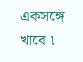একসঙ্গে খাবে ৷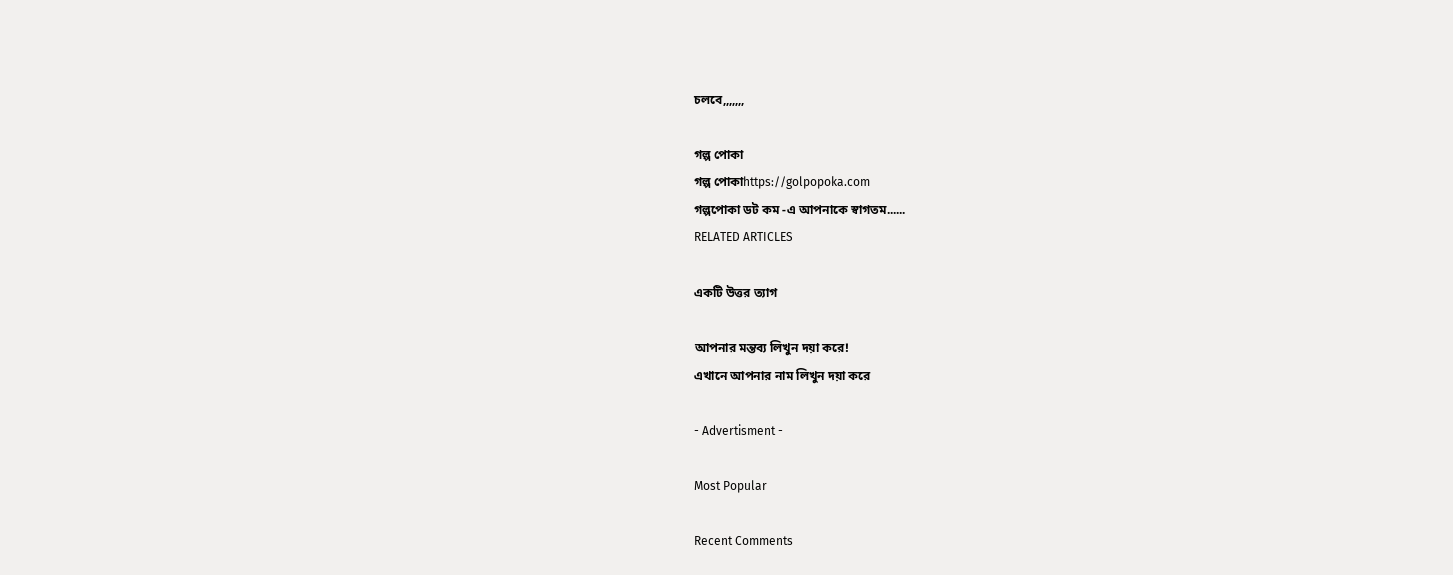চলবে,,,,,,,

গল্প পোকা
গল্প পোকাhttps://golpopoka.com
গল্পপোকা ডট কম -এ আপনাকে স্বাগতম......
RELATED ARTICLES

একটি উত্তর ত্যাগ

আপনার মন্তব্য লিখুন দয়া করে!
এখানে আপনার নাম লিখুন দয়া করে

- Advertisment -

Most Popular

Recent Comments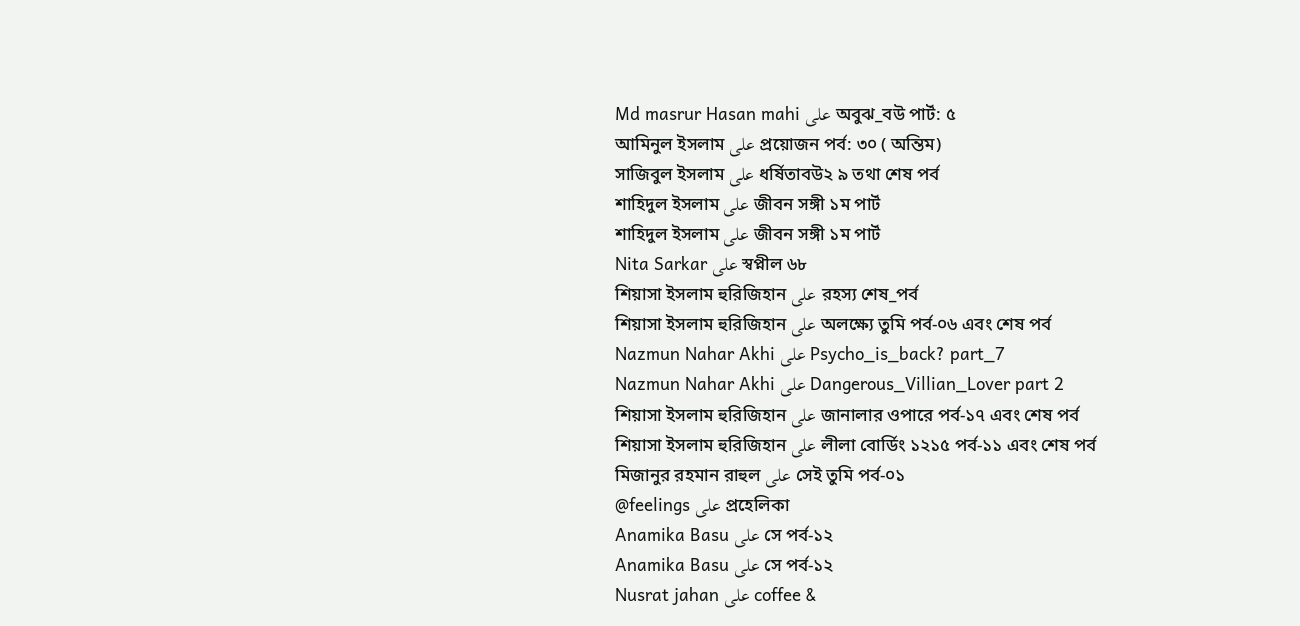Md masrur Hasan mahi على অবুঝ_বউ পার্ট: ৫
আমিনুল ইসলাম على প্রয়োজন পর্ব: ৩০ ( অন্তিম)
সাজিবুল ইসলাম على ধর্ষিতাবউ২ ৯ তথা শেষ পর্ব
শাহিদুল ইসলাম على জীবন সঙ্গী ১ম পার্ট
শাহিদুল ইসলাম على জীবন সঙ্গী ১ম পার্ট
Nita Sarkar على স্বপ্নীল ৬৮
শিয়াসা ইসলাম হুরিজিহান على রহস্য শেষ_পর্ব
শিয়াসা ইসলাম হুরিজিহান على অলক্ষ্যে তুমি পর্ব-০৬ এবং শেষ পর্ব
Nazmun Nahar Akhi على Psycho_is_back? part_7
Nazmun Nahar Akhi على Dangerous_Villian_Lover part 2
শিয়াসা ইসলাম হুরিজিহান على জানালার ওপারে পর্ব-১৭ এবং শেষ পর্ব
শিয়াসা ইসলাম হুরিজিহান على লীলা বোর্ডিং ১২১৫ পর্ব-১১ এবং শেষ পর্ব
মিজানুর রহমান রাহুল على সেই তুমি পর্ব-০১
@feelings على প্রহেলিকা
Anamika Basu على সে পর্ব-১২
Anamika Basu على সে পর্ব-১২
Nusrat jahan على coffee &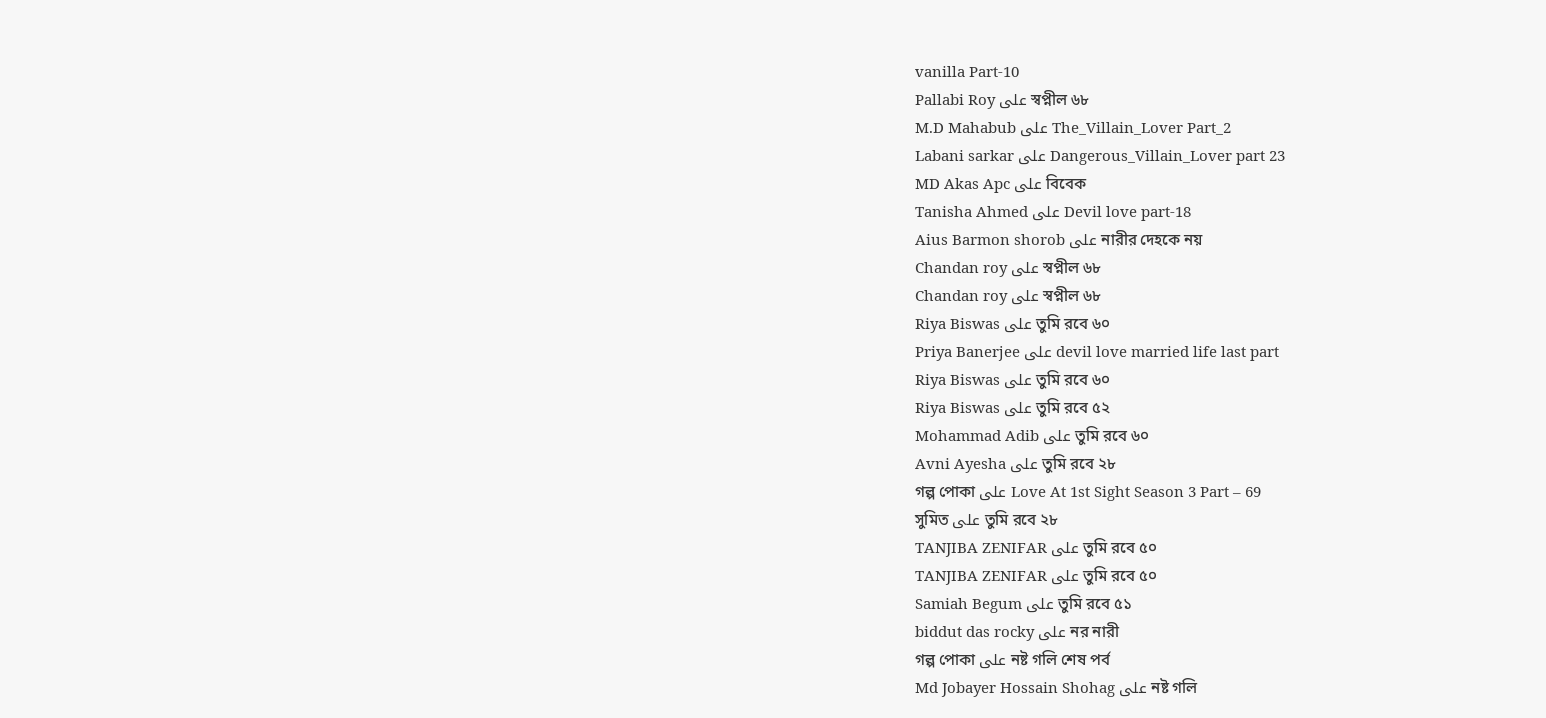vanilla Part-10
Pallabi Roy على স্বপ্নীল ৬৮
M.D Mahabub على The_Villain_Lover Part_2
Labani sarkar على Dangerous_Villain_Lover part 23
MD Akas Apc على বিবেক
Tanisha Ahmed على Devil love part-18
Aius Barmon shorob على নারীর দেহকে নয়
Chandan roy على স্বপ্নীল ৬৮
Chandan roy على স্বপ্নীল ৬৮
Riya Biswas على তুমি রবে ৬০
Priya Banerjee على devil love married life last part
Riya Biswas على তুমি রবে ৬০
Riya Biswas على তুমি রবে ৫২
Mohammad Adib على তুমি রবে ৬০
Avni Ayesha على তুমি রবে ২৮
গল্প পোকা على Love At 1st Sight Season 3 Part – 69
সুমিত على তুমি রবে ২৮
TANJIBA ZENIFAR على তুমি রবে ৫০
TANJIBA ZENIFAR على তুমি রবে ৫০
Samiah Begum على তুমি রবে ৫১
biddut das rocky على নর নারী
গল্প পোকা على নষ্ট গলি শেষ পর্ব
Md Jobayer Hossain Shohag على নষ্ট গলি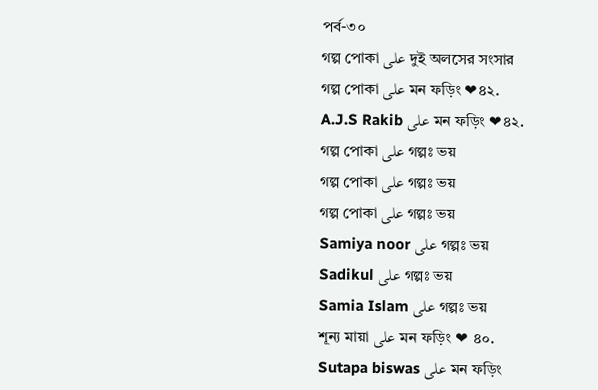পর্ব-৩০
গল্প পোকা على দুই অলসের সংসার
গল্প পোকা على মন ফড়িং ❤৪২.
A.J.S Rakib على মন ফড়িং ❤৪২.
গল্প পোকা على গল্পঃ ভয়
গল্প পোকা على গল্পঃ ভয়
গল্প পোকা على গল্পঃ ভয়
Samiya noor على গল্পঃ ভয়
Sadikul على গল্পঃ ভয়
Samia Islam على গল্পঃ ভয়
শূন্য মায়া على মন ফড়িং ❤ ৪০.
Sutapa biswas على মন ফড়িং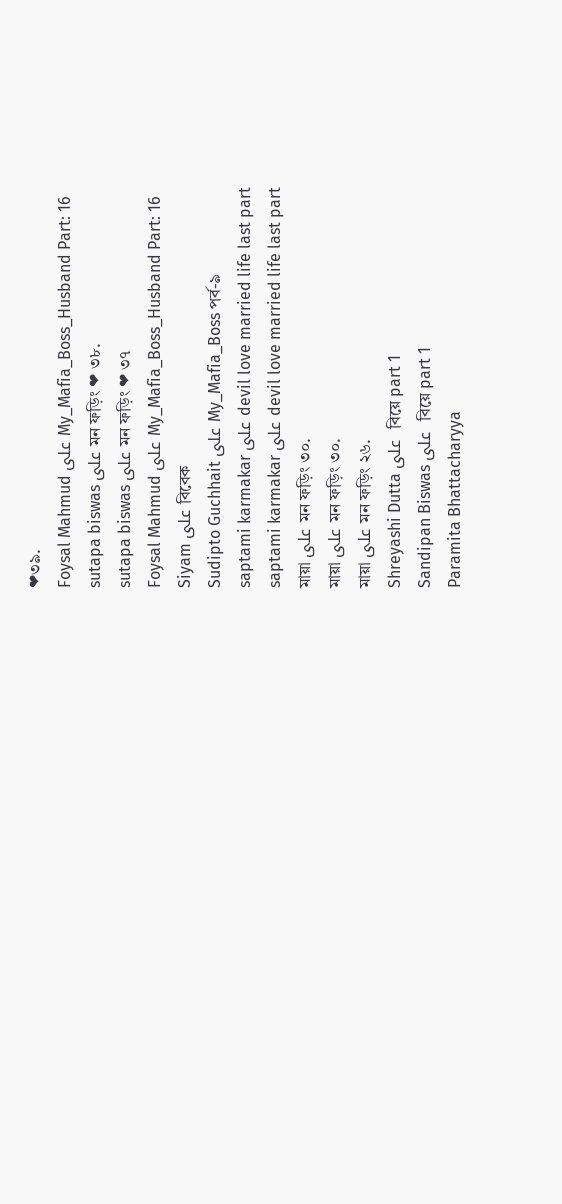❤৩৯.
Foysal Mahmud على My_Mafia_Boss_Husband Part: 16
sutapa biswas على মন ফড়িং ❤ ৩৮.
sutapa biswas على মন ফড়িং ❤ ৩৭
Foysal Mahmud على My_Mafia_Boss_Husband Part: 16
Siyam على বিবেক
Sudipto Guchhait على My_Mafia_Boss পর্ব-৯
saptami karmakar على devil love married life last part
saptami karmakar على devil love married life last part
মায়া على মন ফড়িং ৩০.
মায়া على মন ফড়িং ৩০.
মায়া على মন ফড়িং ২৬.
Shreyashi Dutta على  বিয়ে part 1
Sandipan Biswas على  বিয়ে part 1
Paramita Bhattacharyya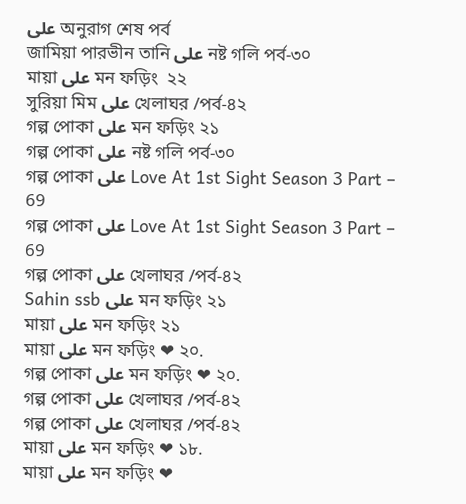على অনুরাগ শেষ পর্ব
জামিয়া পারভীন তানি على নষ্ট গলি পর্ব-৩০
মায়া على মন ফড়িং  ২২
সুরিয়া মিম على খেলাঘর /পর্ব-৪২
গল্প পোকা على মন ফড়িং ২১
গল্প পোকা على নষ্ট গলি পর্ব-৩০
গল্প পোকা على Love At 1st Sight Season 3 Part – 69
গল্প পোকা على Love At 1st Sight Season 3 Part – 69
গল্প পোকা على খেলাঘর /পর্ব-৪২
Sahin ssb على মন ফড়িং ২১
মায়া على মন ফড়িং ২১
মায়া على মন ফড়িং ❤ ২০.
গল্প পোকা على মন ফড়িং ❤ ২০.
গল্প পোকা على খেলাঘর /পর্ব-৪২
গল্প পোকা على খেলাঘর /পর্ব-৪২
মায়া على মন ফড়িং ❤ ১৮.
মায়া على মন ফড়িং ❤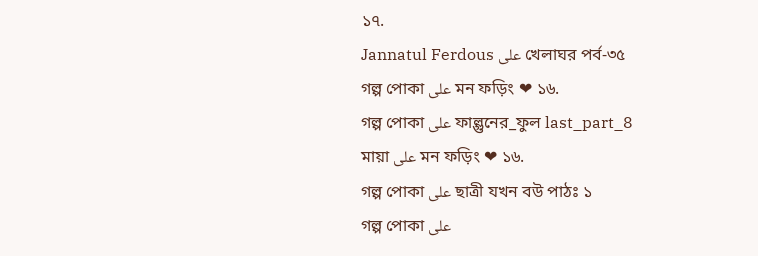১৭.
Jannatul Ferdous على খেলাঘর পর্ব-৩৫
গল্প পোকা على মন ফড়িং ❤ ১৬.
গল্প পোকা على ফাল্গুনের_ফুল last_part_8
মায়া على মন ফড়িং ❤ ১৬.
গল্প পোকা على ছাত্রী যখন বউ পাঠঃ ১
গল্প পোকা على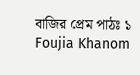বাজির প্রেম পাঠঃ ১
Foujia Khanom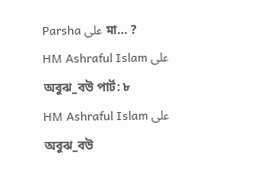Parsha على মা… ?
HM Ashraful Islam على অবুঝ_বউ পার্ট: ৮
HM Ashraful Islam على অবুঝ_বউ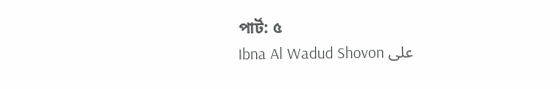পার্ট: ৫
Ibna Al Wadud Shovon على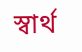স্বার্থ